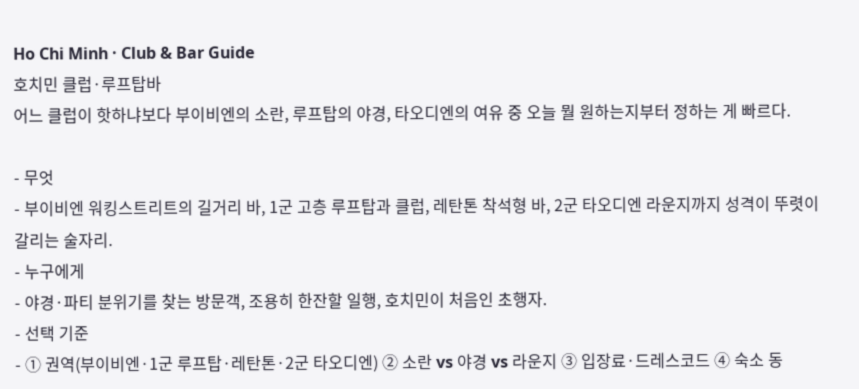Ho Chi Minh · Club & Bar Guide
호치민 클럽·루프탑바
어느 클럽이 핫하냐보다 부이비엔의 소란, 루프탑의 야경, 타오디엔의 여유 중 오늘 뭘 원하는지부터 정하는 게 빠르다.

- 무엇
- 부이비엔 워킹스트리트의 길거리 바, 1군 고층 루프탑과 클럽, 레탄톤 착석형 바, 2군 타오디엔 라운지까지 성격이 뚜렷이 갈리는 술자리.
- 누구에게
- 야경·파티 분위기를 찾는 방문객, 조용히 한잔할 일행, 호치민이 처음인 초행자.
- 선택 기준
- ① 권역(부이비엔·1군 루프탑·레탄톤·2군 타오디엔) ② 소란 vs 야경 vs 라운지 ③ 입장료·드레스코드 ④ 숙소 동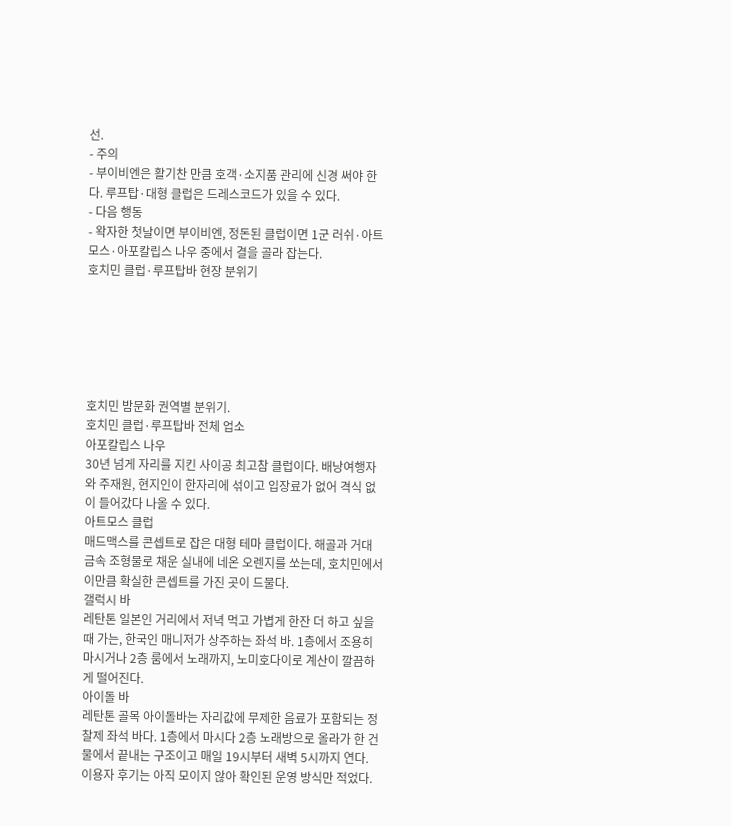선.
- 주의
- 부이비엔은 활기찬 만큼 호객·소지품 관리에 신경 써야 한다. 루프탑·대형 클럽은 드레스코드가 있을 수 있다.
- 다음 행동
- 왁자한 첫날이면 부이비엔, 정돈된 클럽이면 1군 러쉬·아트모스·아포칼립스 나우 중에서 결을 골라 잡는다.
호치민 클럽·루프탑바 현장 분위기






호치민 밤문화 권역별 분위기.
호치민 클럽·루프탑바 전체 업소
아포칼립스 나우
30년 넘게 자리를 지킨 사이공 최고참 클럽이다. 배낭여행자와 주재원, 현지인이 한자리에 섞이고 입장료가 없어 격식 없이 들어갔다 나올 수 있다.
아트모스 클럽
매드맥스를 콘셉트로 잡은 대형 테마 클럽이다. 해골과 거대 금속 조형물로 채운 실내에 네온 오렌지를 쏘는데, 호치민에서 이만큼 확실한 콘셉트를 가진 곳이 드물다.
갤럭시 바
레탄톤 일본인 거리에서 저녁 먹고 가볍게 한잔 더 하고 싶을 때 가는, 한국인 매니저가 상주하는 좌석 바. 1층에서 조용히 마시거나 2층 룸에서 노래까지, 노미호다이로 계산이 깔끔하게 떨어진다.
아이돌 바
레탄톤 골목 아이돌바는 자리값에 무제한 음료가 포함되는 정찰제 좌석 바다. 1층에서 마시다 2층 노래방으로 올라가 한 건물에서 끝내는 구조이고 매일 19시부터 새벽 5시까지 연다. 이용자 후기는 아직 모이지 않아 확인된 운영 방식만 적었다.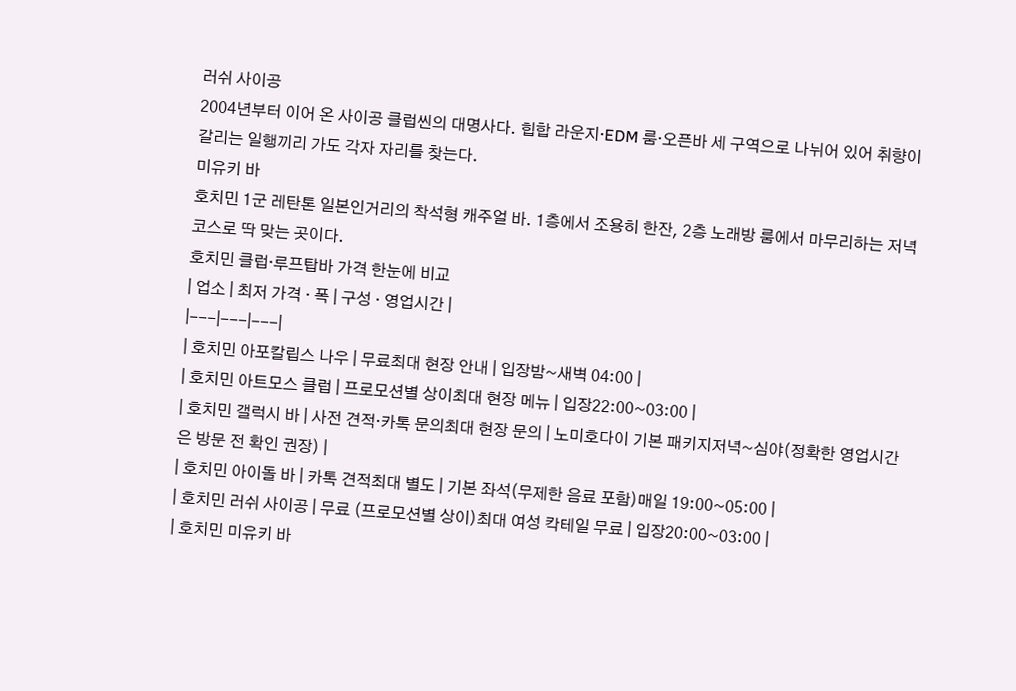러쉬 사이공
2004년부터 이어 온 사이공 클럽씬의 대명사다. 힙합 라운지·EDM 룸·오픈바 세 구역으로 나뉘어 있어 취향이 갈리는 일행끼리 가도 각자 자리를 찾는다.
미유키 바
호치민 1군 레탄톤 일본인거리의 착석형 캐주얼 바. 1층에서 조용히 한잔, 2층 노래방 룸에서 마무리하는 저녁 코스로 딱 맞는 곳이다.
호치민 클럽·루프탑바 가격 한눈에 비교
| 업소 | 최저 가격 · 폭 | 구성 · 영업시간 |
|---|---|---|
| 호치민 아포칼립스 나우 | 무료최대 현장 안내 | 입장밤~새벽 04:00 |
| 호치민 아트모스 클럽 | 프로모션별 상이최대 현장 메뉴 | 입장22:00~03:00 |
| 호치민 갤럭시 바 | 사전 견적·카톡 문의최대 현장 문의 | 노미호다이 기본 패키지저녁~심야(정확한 영업시간은 방문 전 확인 권장) |
| 호치민 아이돌 바 | 카톡 견적최대 별도 | 기본 좌석(무제한 음료 포함)매일 19:00~05:00 |
| 호치민 러쉬 사이공 | 무료 (프로모션별 상이)최대 여성 칵테일 무료 | 입장20:00~03:00 |
| 호치민 미유키 바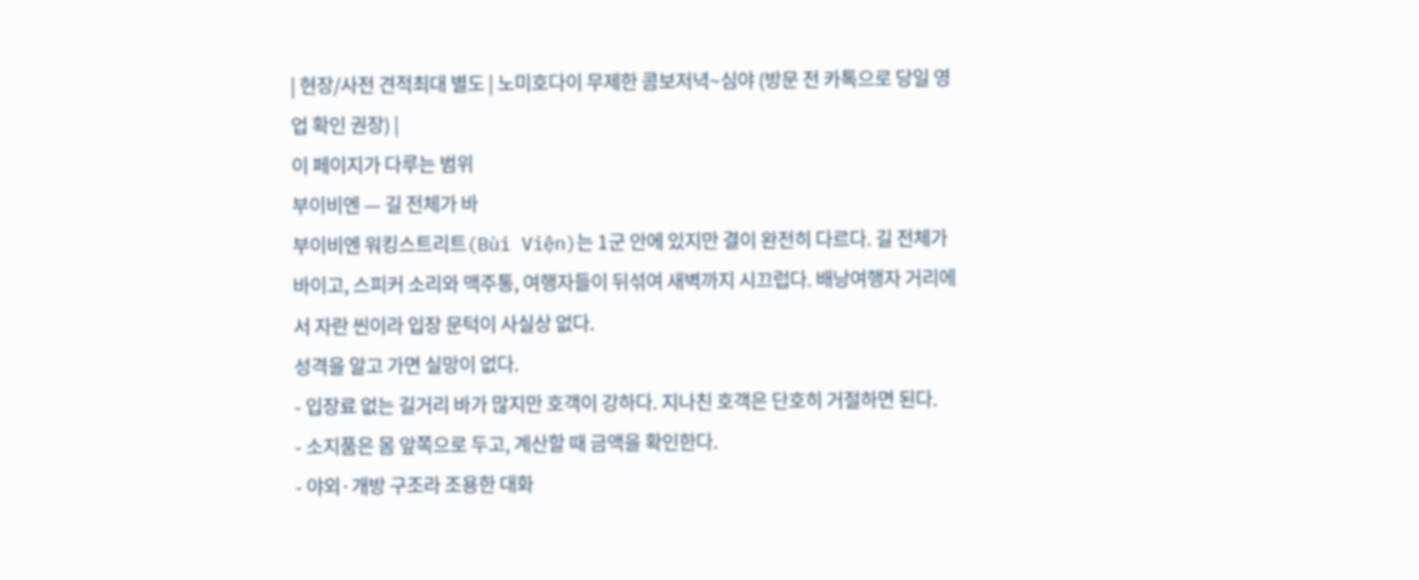| 현장/사전 견적최대 별도 | 노미호다이 무제한 콤보저녁~심야 (방문 전 카톡으로 당일 영업 확인 권장) |
이 페이지가 다루는 범위
부이비엔 — 길 전체가 바
부이비엔 워킹스트리트(Bùi Viện)는 1군 안에 있지만 결이 완전히 다르다. 길 전체가 바이고, 스피커 소리와 맥주통, 여행자들이 뒤섞여 새벽까지 시끄럽다. 배낭여행자 거리에서 자란 씬이라 입장 문턱이 사실상 없다.
성격을 알고 가면 실망이 없다.
- 입장료 없는 길거리 바가 많지만 호객이 강하다. 지나친 호객은 단호히 거절하면 된다.
- 소지품은 몸 앞쪽으로 두고, 계산할 때 금액을 확인한다.
- 야외·개방 구조라 조용한 대화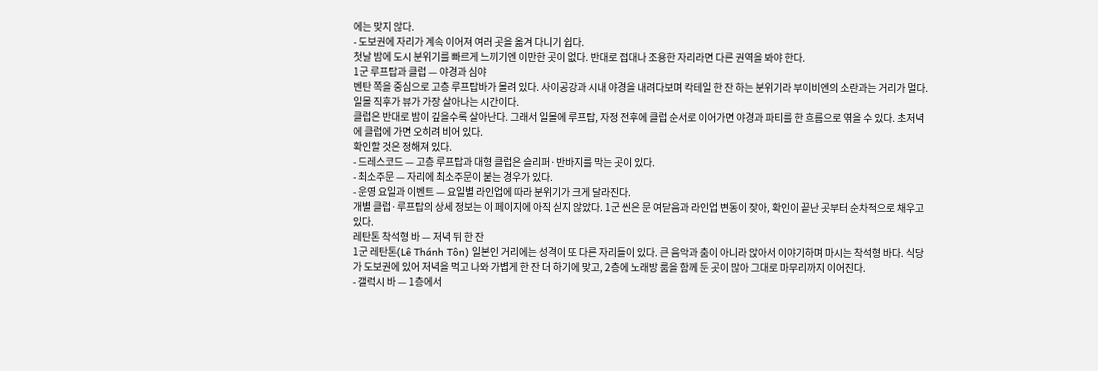에는 맞지 않다.
- 도보권에 자리가 계속 이어져 여러 곳을 옮겨 다니기 쉽다.
첫날 밤에 도시 분위기를 빠르게 느끼기엔 이만한 곳이 없다. 반대로 접대나 조용한 자리라면 다른 권역을 봐야 한다.
1군 루프탑과 클럽 — 야경과 심야
벤탄 쪽을 중심으로 고층 루프탑바가 몰려 있다. 사이공강과 시내 야경을 내려다보며 칵테일 한 잔 하는 분위기라 부이비엔의 소란과는 거리가 멀다. 일몰 직후가 뷰가 가장 살아나는 시간이다.
클럽은 반대로 밤이 깊을수록 살아난다. 그래서 일몰에 루프탑, 자정 전후에 클럽 순서로 이어가면 야경과 파티를 한 흐름으로 엮을 수 있다. 초저녁에 클럽에 가면 오히려 비어 있다.
확인할 것은 정해져 있다.
- 드레스코드 — 고층 루프탑과 대형 클럽은 슬리퍼·반바지를 막는 곳이 있다.
- 최소주문 — 자리에 최소주문이 붙는 경우가 있다.
- 운영 요일과 이벤트 — 요일별 라인업에 따라 분위기가 크게 달라진다.
개별 클럽·루프탑의 상세 정보는 이 페이지에 아직 싣지 않았다. 1군 씬은 문 여닫음과 라인업 변동이 잦아, 확인이 끝난 곳부터 순차적으로 채우고 있다.
레탄톤 착석형 바 — 저녁 뒤 한 잔
1군 레탄톤(Lê Thánh Tôn) 일본인 거리에는 성격이 또 다른 자리들이 있다. 큰 음악과 춤이 아니라 앉아서 이야기하며 마시는 착석형 바다. 식당가 도보권에 있어 저녁을 먹고 나와 가볍게 한 잔 더 하기에 맞고, 2층에 노래방 룸을 함께 둔 곳이 많아 그대로 마무리까지 이어진다.
- 갤럭시 바 — 1층에서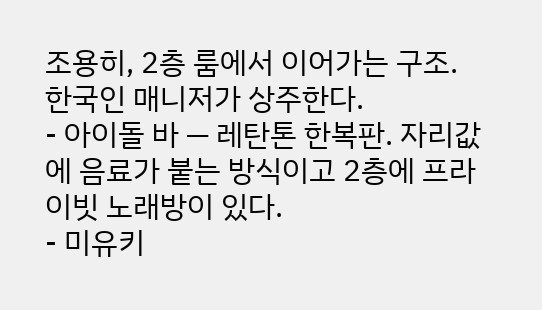조용히, 2층 룸에서 이어가는 구조. 한국인 매니저가 상주한다.
- 아이돌 바 — 레탄톤 한복판. 자리값에 음료가 붙는 방식이고 2층에 프라이빗 노래방이 있다.
- 미유키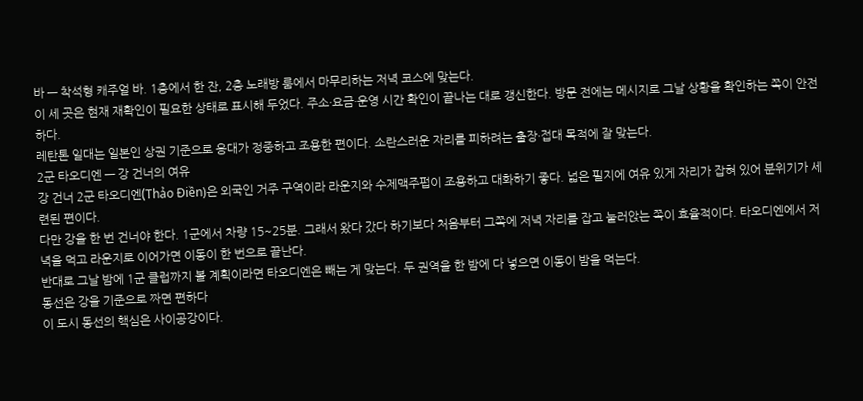바 — 착석형 캐주얼 바. 1층에서 한 잔, 2층 노래방 룸에서 마무리하는 저녁 코스에 맞는다.
이 세 곳은 현재 재확인이 필요한 상태로 표시해 두었다. 주소·요금·운영 시간 확인이 끝나는 대로 갱신한다. 방문 전에는 메시지로 그날 상황을 확인하는 쪽이 안전하다.
레탄톤 일대는 일본인 상권 기준으로 응대가 정중하고 조용한 편이다. 소란스러운 자리를 피하려는 출장·접대 목적에 잘 맞는다.
2군 타오디엔 — 강 건너의 여유
강 건너 2군 타오디엔(Thảo Điền)은 외국인 거주 구역이라 라운지와 수제맥주펍이 조용하고 대화하기 좋다. 넓은 필지에 여유 있게 자리가 잡혀 있어 분위기가 세련된 편이다.
다만 강을 한 번 건너야 한다. 1군에서 차량 15~25분. 그래서 왔다 갔다 하기보다 처음부터 그쪽에 저녁 자리를 잡고 눌러앉는 쪽이 효율적이다. 타오디엔에서 저녁을 먹고 라운지로 이어가면 이동이 한 번으로 끝난다.
반대로 그날 밤에 1군 클럽까지 볼 계획이라면 타오디엔은 빼는 게 맞는다. 두 권역을 한 밤에 다 넣으면 이동이 밤을 먹는다.
동선은 강을 기준으로 짜면 편하다
이 도시 동선의 핵심은 사이공강이다.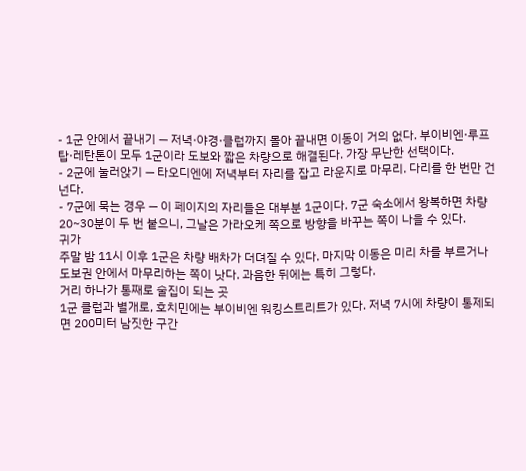- 1군 안에서 끝내기 — 저녁·야경·클럽까지 몰아 끝내면 이동이 거의 없다. 부이비엔·루프탑·레탄톤이 모두 1군이라 도보와 짧은 차량으로 해결된다. 가장 무난한 선택이다.
- 2군에 눌러앉기 — 타오디엔에 저녁부터 자리를 잡고 라운지로 마무리. 다리를 한 번만 건넌다.
- 7군에 묵는 경우 — 이 페이지의 자리들은 대부분 1군이다. 7군 숙소에서 왕복하면 차량 20~30분이 두 번 붙으니, 그날은 가라오케 쪽으로 방향을 바꾸는 쪽이 나을 수 있다.
귀가
주말 밤 11시 이후 1군은 차량 배차가 더뎌질 수 있다. 마지막 이동은 미리 차를 부르거나 도보권 안에서 마무리하는 쪽이 낫다. 과음한 뒤에는 특히 그렇다.
거리 하나가 통째로 술집이 되는 곳
1군 클럽과 별개로, 호치민에는 부이비엔 워킹스트리트가 있다. 저녁 7시에 차량이 통제되면 200미터 남짓한 구간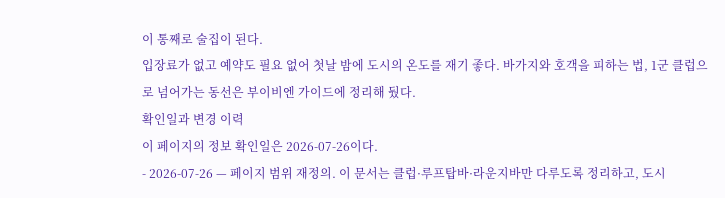이 통째로 술집이 된다.
입장료가 없고 예약도 필요 없어 첫날 밤에 도시의 온도를 재기 좋다. 바가지와 호객을 피하는 법, 1군 클럽으로 넘어가는 동선은 부이비엔 가이드에 정리해 뒀다.
확인일과 변경 이력
이 페이지의 정보 확인일은 2026-07-26이다.
- 2026-07-26 — 페이지 범위 재정의. 이 문서는 클럽·루프탑바·라운지바만 다루도록 정리하고, 도시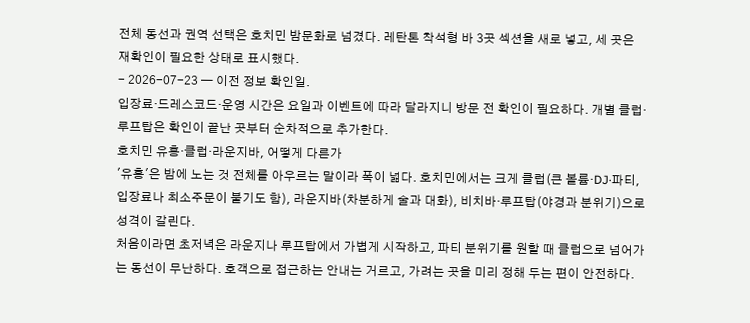전체 동선과 권역 선택은 호치민 밤문화로 넘겼다. 레탄톤 착석형 바 3곳 섹션을 새로 넣고, 세 곳은 재확인이 필요한 상태로 표시했다.
- 2026-07-23 — 이전 정보 확인일.
입장료·드레스코드·운영 시간은 요일과 이벤트에 따라 달라지니 방문 전 확인이 필요하다. 개별 클럽·루프탑은 확인이 끝난 곳부터 순차적으로 추가한다.
호치민 유흥·클럽·라운지바, 어떻게 다른가
'유흥'은 밤에 노는 것 전체를 아우르는 말이라 폭이 넓다. 호치민에서는 크게 클럽(큰 볼륨·DJ·파티, 입장료나 최소주문이 붙기도 함), 라운지바(차분하게 술과 대화), 비치바·루프탑(야경과 분위기)으로 성격이 갈린다.
처음이라면 초저녁은 라운지나 루프탑에서 가볍게 시작하고, 파티 분위기를 원할 때 클럽으로 넘어가는 동선이 무난하다. 호객으로 접근하는 안내는 거르고, 가려는 곳을 미리 정해 두는 편이 안전하다.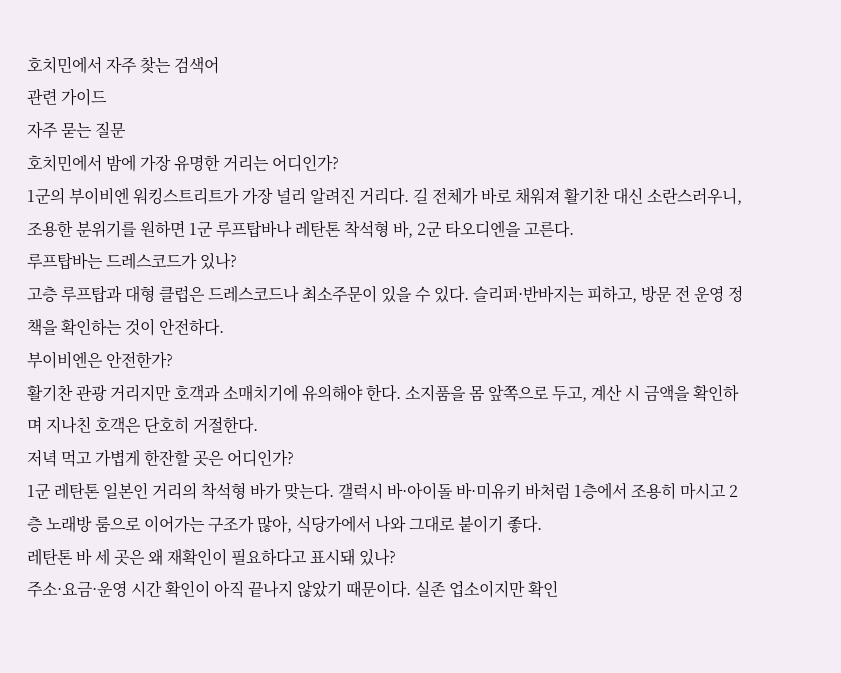호치민에서 자주 찾는 검색어
관련 가이드
자주 묻는 질문
호치민에서 밤에 가장 유명한 거리는 어디인가?
1군의 부이비엔 워킹스트리트가 가장 널리 알려진 거리다. 길 전체가 바로 채워져 활기찬 대신 소란스러우니, 조용한 분위기를 원하면 1군 루프탑바나 레탄톤 착석형 바, 2군 타오디엔을 고른다.
루프탑바는 드레스코드가 있나?
고층 루프탑과 대형 클럽은 드레스코드나 최소주문이 있을 수 있다. 슬리퍼·반바지는 피하고, 방문 전 운영 정책을 확인하는 것이 안전하다.
부이비엔은 안전한가?
활기찬 관광 거리지만 호객과 소매치기에 유의해야 한다. 소지품을 몸 앞쪽으로 두고, 계산 시 금액을 확인하며 지나친 호객은 단호히 거절한다.
저녁 먹고 가볍게 한잔할 곳은 어디인가?
1군 레탄톤 일본인 거리의 착석형 바가 맞는다. 갤럭시 바·아이돌 바·미유키 바처럼 1층에서 조용히 마시고 2층 노래방 룸으로 이어가는 구조가 많아, 식당가에서 나와 그대로 붙이기 좋다.
레탄톤 바 세 곳은 왜 재확인이 필요하다고 표시돼 있나?
주소·요금·운영 시간 확인이 아직 끝나지 않았기 때문이다. 실존 업소이지만 확인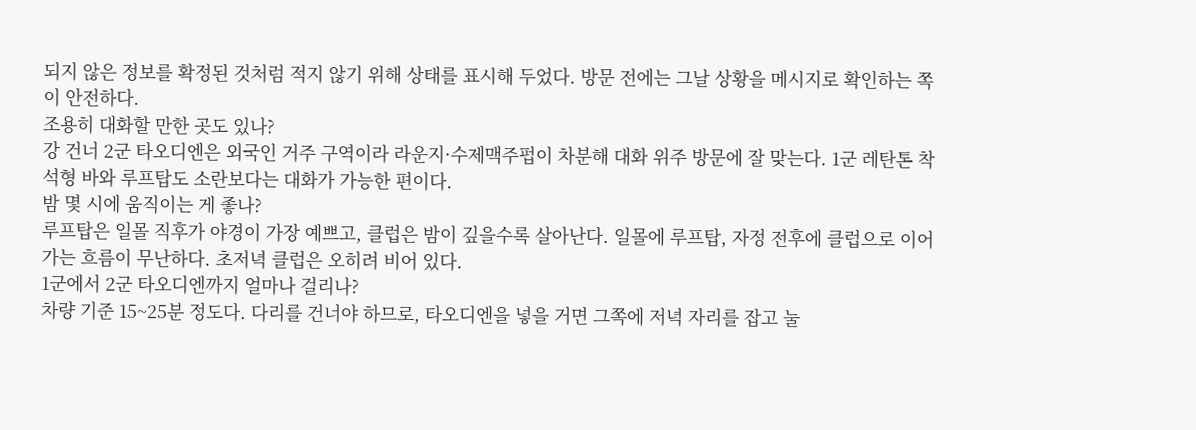되지 않은 정보를 확정된 것처럼 적지 않기 위해 상태를 표시해 두었다. 방문 전에는 그날 상황을 메시지로 확인하는 쪽이 안전하다.
조용히 대화할 만한 곳도 있나?
강 건너 2군 타오디엔은 외국인 거주 구역이라 라운지·수제맥주펍이 차분해 대화 위주 방문에 잘 맞는다. 1군 레탄톤 착석형 바와 루프탑도 소란보다는 대화가 가능한 편이다.
밤 몇 시에 움직이는 게 좋나?
루프탑은 일몰 직후가 야경이 가장 예쁘고, 클럽은 밤이 깊을수록 살아난다. 일몰에 루프탑, 자정 전후에 클럽으로 이어가는 흐름이 무난하다. 초저녁 클럽은 오히려 비어 있다.
1군에서 2군 타오디엔까지 얼마나 걸리나?
차량 기준 15~25분 정도다. 다리를 건너야 하므로, 타오디엔을 넣을 거면 그쪽에 저녁 자리를 잡고 눌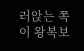러앉는 쪽이 왕복보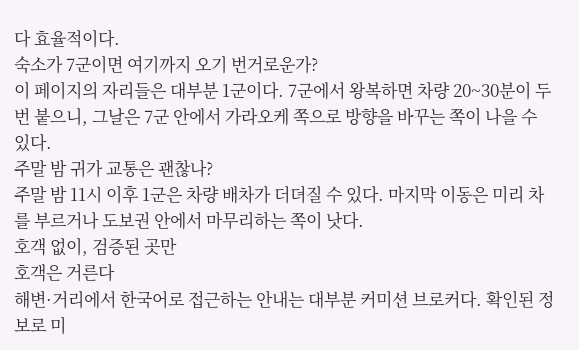다 효율적이다.
숙소가 7군이면 여기까지 오기 번거로운가?
이 페이지의 자리들은 대부분 1군이다. 7군에서 왕복하면 차량 20~30분이 두 번 붙으니, 그날은 7군 안에서 가라오케 쪽으로 방향을 바꾸는 쪽이 나을 수 있다.
주말 밤 귀가 교통은 괜찮나?
주말 밤 11시 이후 1군은 차량 배차가 더뎌질 수 있다. 마지막 이동은 미리 차를 부르거나 도보권 안에서 마무리하는 쪽이 낫다.
호객 없이, 검증된 곳만
호객은 거른다
해변·거리에서 한국어로 접근하는 안내는 대부분 커미션 브로커다. 확인된 정보로 미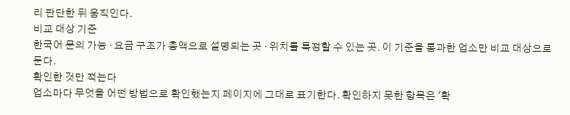리 판단한 뒤 움직인다.
비교 대상 기준
한국어 문의 가능 · 요금 구조가 총액으로 설명되는 곳 · 위치를 특정할 수 있는 곳. 이 기준을 통과한 업소만 비교 대상으로 둔다.
확인한 것만 적는다
업소마다 무엇을 어떤 방법으로 확인했는지 페이지에 그대로 표기한다. 확인하지 못한 항목은 '확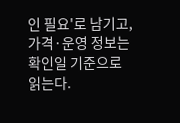인 필요'로 남기고, 가격·운영 정보는 확인일 기준으로 읽는다.